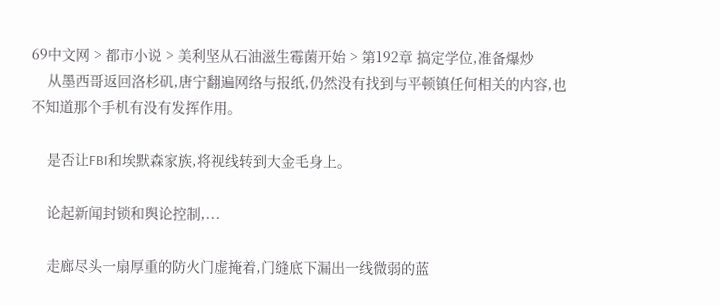69中文网 > 都市小说 > 美利坚从石油滋生霉菌开始 > 第192章 搞定学位,准备爆炒
    从墨西哥返回洛杉矶,唐宁翻遍网络与报纸,仍然没有找到与平顿镇任何相关的内容,也不知道那个手机有没有发挥作用。

    是否让FBI和埃默森家族,将视线转到大金毛身上。

    论起新闻封锁和舆论控制,...

    走廊尽头一扇厚重的防火门虚掩着,门缝底下漏出一线微弱的蓝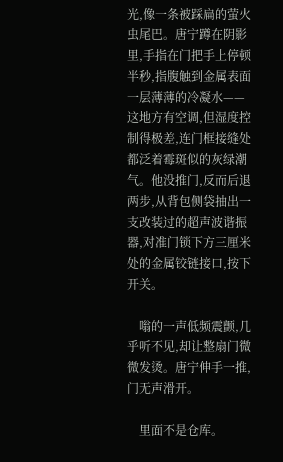光,像一条被踩扁的萤火虫尾巴。唐宁蹲在阴影里,手指在门把手上停顿半秒,指腹触到金属表面一层薄薄的冷凝水——这地方有空调,但湿度控制得极差,连门框接缝处都泛着霉斑似的灰绿潮气。他没推门,反而后退两步,从背包侧袋抽出一支改装过的超声波谐振器,对准门锁下方三厘米处的金属铰链接口,按下开关。

    嗡的一声低频震颤,几乎听不见,却让整扇门微微发烫。唐宁伸手一推,门无声滑开。

    里面不是仓库。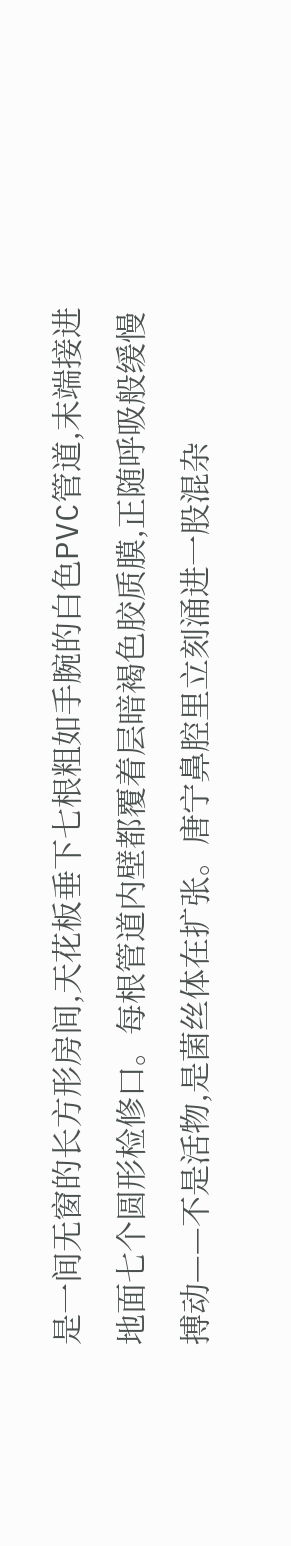是一间无窗的长方形房间,天花板垂下七根粗如手腕的白色PVC管道,末端接进地面七个圆形检修口。每根管道内壁都覆着层暗褐色胶质膜,正随呼吸般缓慢搏动——不是活物,是菌丝体在扩张。唐宁鼻腔里立刻涌进一股混杂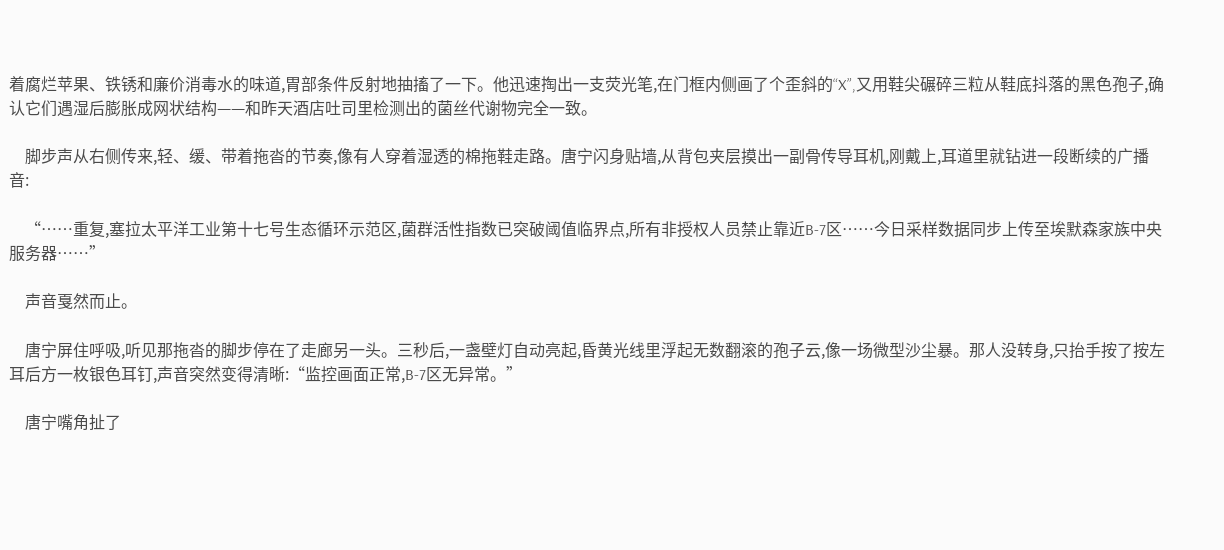着腐烂苹果、铁锈和廉价消毒水的味道,胃部条件反射地抽搐了一下。他迅速掏出一支荧光笔,在门框内侧画了个歪斜的“X”,又用鞋尖碾碎三粒从鞋底抖落的黑色孢子,确认它们遇湿后膨胀成网状结构——和昨天酒店吐司里检测出的菌丝代谢物完全一致。

    脚步声从右侧传来,轻、缓、带着拖沓的节奏,像有人穿着湿透的棉拖鞋走路。唐宁闪身贴墙,从背包夹层摸出一副骨传导耳机,刚戴上,耳道里就钻进一段断续的广播音:

    “……重复,塞拉太平洋工业第十七号生态循环示范区,菌群活性指数已突破阈值临界点,所有非授权人员禁止靠近B-7区……今日采样数据同步上传至埃默森家族中央服务器……”

    声音戛然而止。

    唐宁屏住呼吸,听见那拖沓的脚步停在了走廊另一头。三秒后,一盏壁灯自动亮起,昏黄光线里浮起无数翻滚的孢子云,像一场微型沙尘暴。那人没转身,只抬手按了按左耳后方一枚银色耳钉,声音突然变得清晰:“监控画面正常,B-7区无异常。”

    唐宁嘴角扯了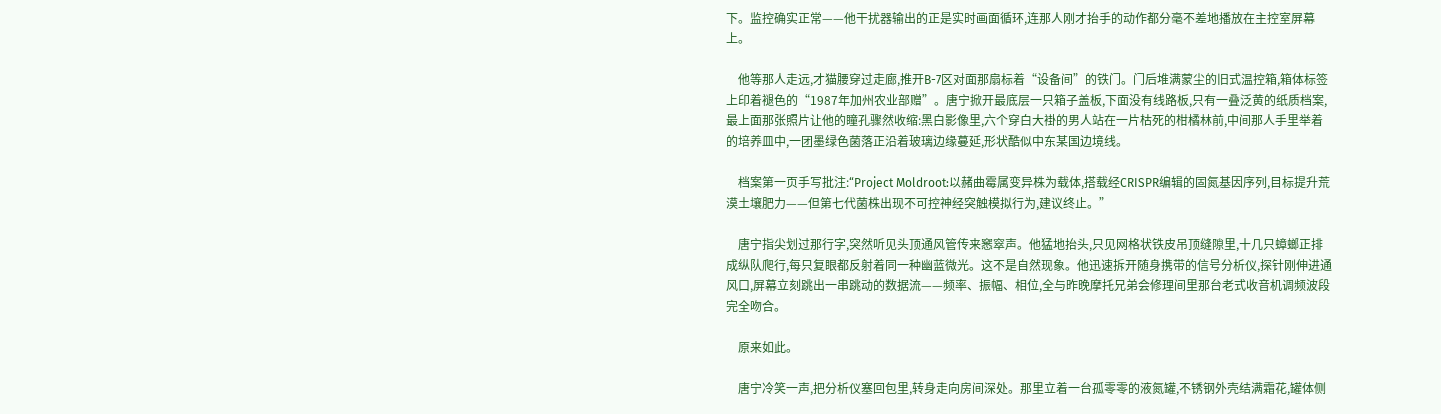下。监控确实正常——他干扰器输出的正是实时画面循环,连那人刚才抬手的动作都分毫不差地播放在主控室屏幕上。

    他等那人走远,才猫腰穿过走廊,推开B-7区对面那扇标着“设备间”的铁门。门后堆满蒙尘的旧式温控箱,箱体标签上印着褪色的“1987年加州农业部赠”。唐宁掀开最底层一只箱子盖板,下面没有线路板,只有一叠泛黄的纸质档案,最上面那张照片让他的瞳孔骤然收缩:黑白影像里,六个穿白大褂的男人站在一片枯死的柑橘林前,中间那人手里举着的培养皿中,一团墨绿色菌落正沿着玻璃边缘蔓延,形状酷似中东某国边境线。

    档案第一页手写批注:“Project Moldroot:以赭曲霉属变异株为载体,搭载经CRISPR编辑的固氮基因序列,目标提升荒漠土壤肥力——但第七代菌株出现不可控神经突触模拟行为,建议终止。”

    唐宁指尖划过那行字,突然听见头顶通风管传来窸窣声。他猛地抬头,只见网格状铁皮吊顶缝隙里,十几只蟑螂正排成纵队爬行,每只复眼都反射着同一种幽蓝微光。这不是自然现象。他迅速拆开随身携带的信号分析仪,探针刚伸进通风口,屏幕立刻跳出一串跳动的数据流——频率、振幅、相位,全与昨晚摩托兄弟会修理间里那台老式收音机调频波段完全吻合。

    原来如此。

    唐宁冷笑一声,把分析仪塞回包里,转身走向房间深处。那里立着一台孤零零的液氮罐,不锈钢外壳结满霜花,罐体侧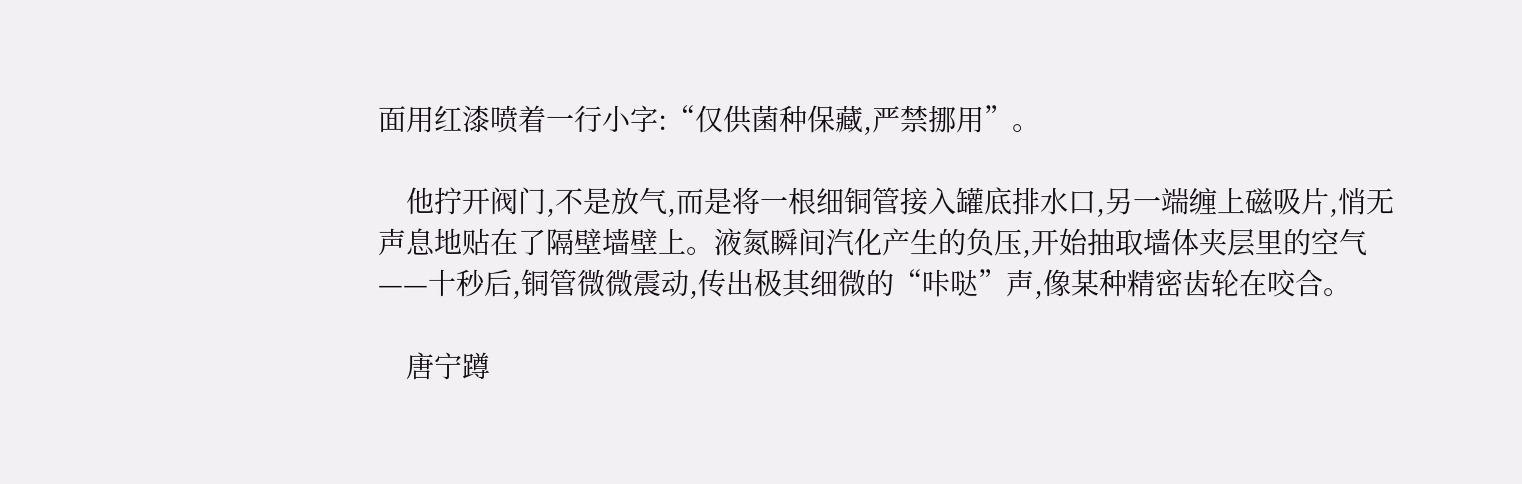面用红漆喷着一行小字:“仅供菌种保藏,严禁挪用”。

    他拧开阀门,不是放气,而是将一根细铜管接入罐底排水口,另一端缠上磁吸片,悄无声息地贴在了隔壁墙壁上。液氮瞬间汽化产生的负压,开始抽取墙体夹层里的空气——十秒后,铜管微微震动,传出极其细微的“咔哒”声,像某种精密齿轮在咬合。

    唐宁蹲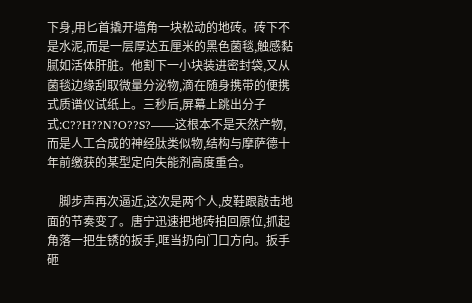下身,用匕首撬开墙角一块松动的地砖。砖下不是水泥,而是一层厚达五厘米的黑色菌毯,触感黏腻如活体肝脏。他割下一小块装进密封袋,又从菌毯边缘刮取微量分泌物,滴在随身携带的便携式质谱仪试纸上。三秒后,屏幕上跳出分子式:C??H??N?O??S?——这根本不是天然产物,而是人工合成的神经肽类似物,结构与摩萨德十年前缴获的某型定向失能剂高度重合。

    脚步声再次逼近,这次是两个人,皮鞋跟敲击地面的节奏变了。唐宁迅速把地砖拍回原位,抓起角落一把生锈的扳手,哐当扔向门口方向。扳手砸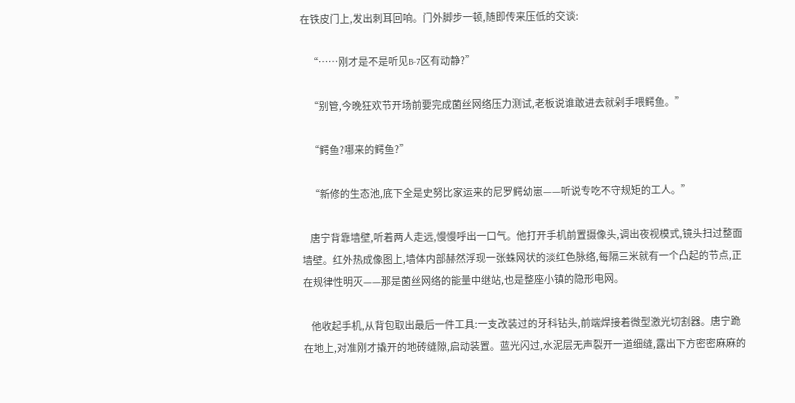在铁皮门上,发出刺耳回响。门外脚步一顿,随即传来压低的交谈:

    “……刚才是不是听见B-7区有动静?”

    “别管,今晚狂欢节开场前要完成菌丝网络压力测试,老板说谁敢进去就剁手喂鳄鱼。”

    “鳄鱼?哪来的鳄鱼?”

    “新修的生态池,底下全是史努比家运来的尼罗鳄幼崽——听说专吃不守规矩的工人。”

    唐宁背靠墙壁,听着两人走远,慢慢呼出一口气。他打开手机前置摄像头,调出夜视模式,镜头扫过整面墙壁。红外热成像图上,墙体内部赫然浮现一张蛛网状的淡红色脉络,每隔三米就有一个凸起的节点,正在规律性明灭——那是菌丝网络的能量中继站,也是整座小镇的隐形电网。

    他收起手机,从背包取出最后一件工具:一支改装过的牙科钻头,前端焊接着微型激光切割器。唐宁跪在地上,对准刚才撬开的地砖缝隙,启动装置。蓝光闪过,水泥层无声裂开一道细缝,露出下方密密麻麻的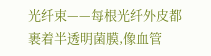光纤束——每根光纤外皮都裹着半透明菌膜,像血管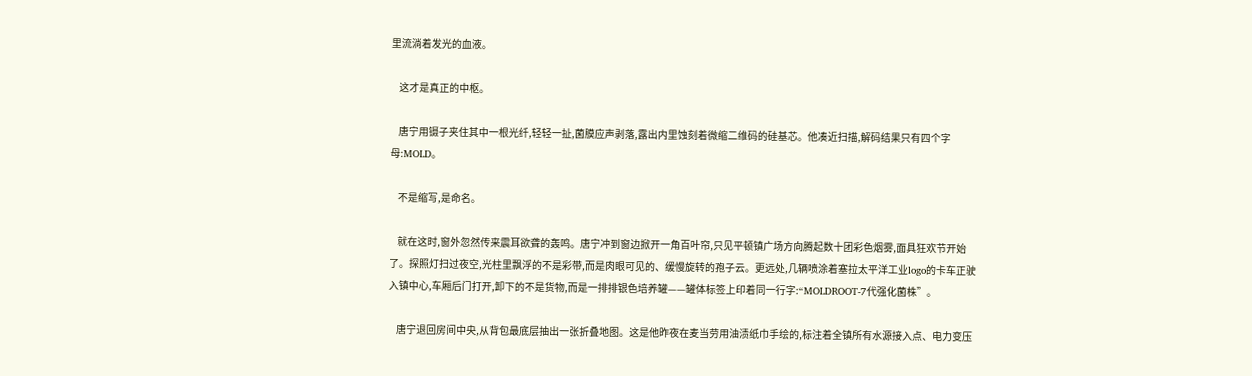里流淌着发光的血液。

    这才是真正的中枢。

    唐宁用镊子夹住其中一根光纤,轻轻一扯,菌膜应声剥落,露出内里蚀刻着微缩二维码的硅基芯。他凑近扫描,解码结果只有四个字母:MOLD。

    不是缩写,是命名。

    就在这时,窗外忽然传来震耳欲聋的轰鸣。唐宁冲到窗边掀开一角百叶帘,只见平顿镇广场方向腾起数十团彩色烟雾,面具狂欢节开始了。探照灯扫过夜空,光柱里飘浮的不是彩带,而是肉眼可见的、缓慢旋转的孢子云。更远处,几辆喷涂着塞拉太平洋工业logo的卡车正驶入镇中心,车厢后门打开,卸下的不是货物,而是一排排银色培养罐——罐体标签上印着同一行字:“MOLDROOT-7代强化菌株”。

    唐宁退回房间中央,从背包最底层抽出一张折叠地图。这是他昨夜在麦当劳用油渍纸巾手绘的,标注着全镇所有水源接入点、电力变压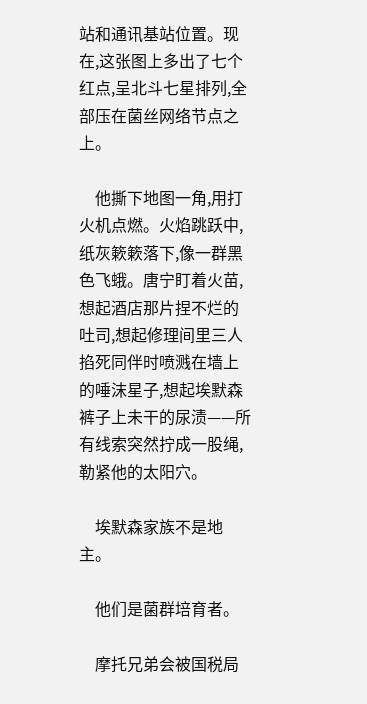站和通讯基站位置。现在,这张图上多出了七个红点,呈北斗七星排列,全部压在菌丝网络节点之上。

    他撕下地图一角,用打火机点燃。火焰跳跃中,纸灰簌簌落下,像一群黑色飞蛾。唐宁盯着火苗,想起酒店那片捏不烂的吐司,想起修理间里三人掐死同伴时喷溅在墙上的唾沫星子,想起埃默森裤子上未干的尿渍——所有线索突然拧成一股绳,勒紧他的太阳穴。

    埃默森家族不是地主。

    他们是菌群培育者。

    摩托兄弟会被国税局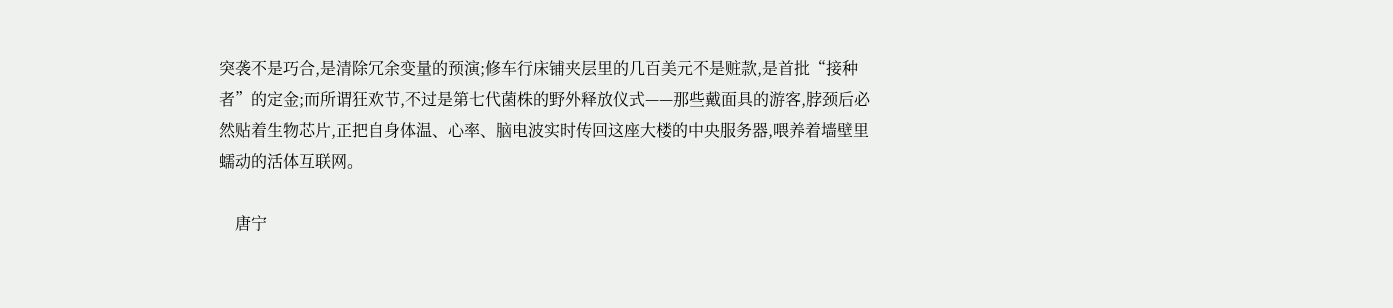突袭不是巧合,是清除冗余变量的预演;修车行床铺夹层里的几百美元不是赃款,是首批“接种者”的定金;而所谓狂欢节,不过是第七代菌株的野外释放仪式——那些戴面具的游客,脖颈后必然贴着生物芯片,正把自身体温、心率、脑电波实时传回这座大楼的中央服务器,喂养着墙壁里蠕动的活体互联网。

    唐宁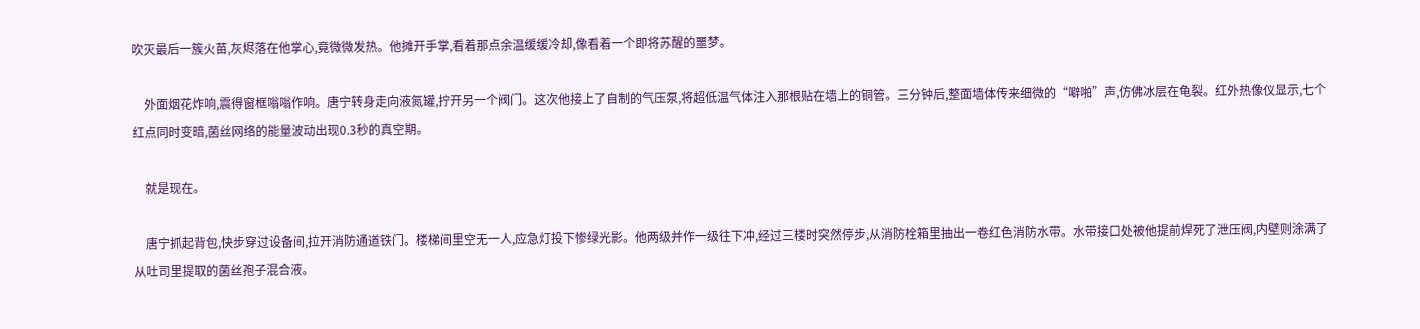吹灭最后一簇火苗,灰烬落在他掌心,竟微微发热。他摊开手掌,看着那点余温缓缓冷却,像看着一个即将苏醒的噩梦。

    外面烟花炸响,震得窗框嗡嗡作响。唐宁转身走向液氮罐,拧开另一个阀门。这次他接上了自制的气压泵,将超低温气体注入那根贴在墙上的铜管。三分钟后,整面墙体传来细微的“噼啪”声,仿佛冰层在龟裂。红外热像仪显示,七个红点同时变暗,菌丝网络的能量波动出现0.3秒的真空期。

    就是现在。

    唐宁抓起背包,快步穿过设备间,拉开消防通道铁门。楼梯间里空无一人,应急灯投下惨绿光影。他两级并作一级往下冲,经过三楼时突然停步,从消防栓箱里抽出一卷红色消防水带。水带接口处被他提前焊死了泄压阀,内壁则涂满了从吐司里提取的菌丝孢子混合液。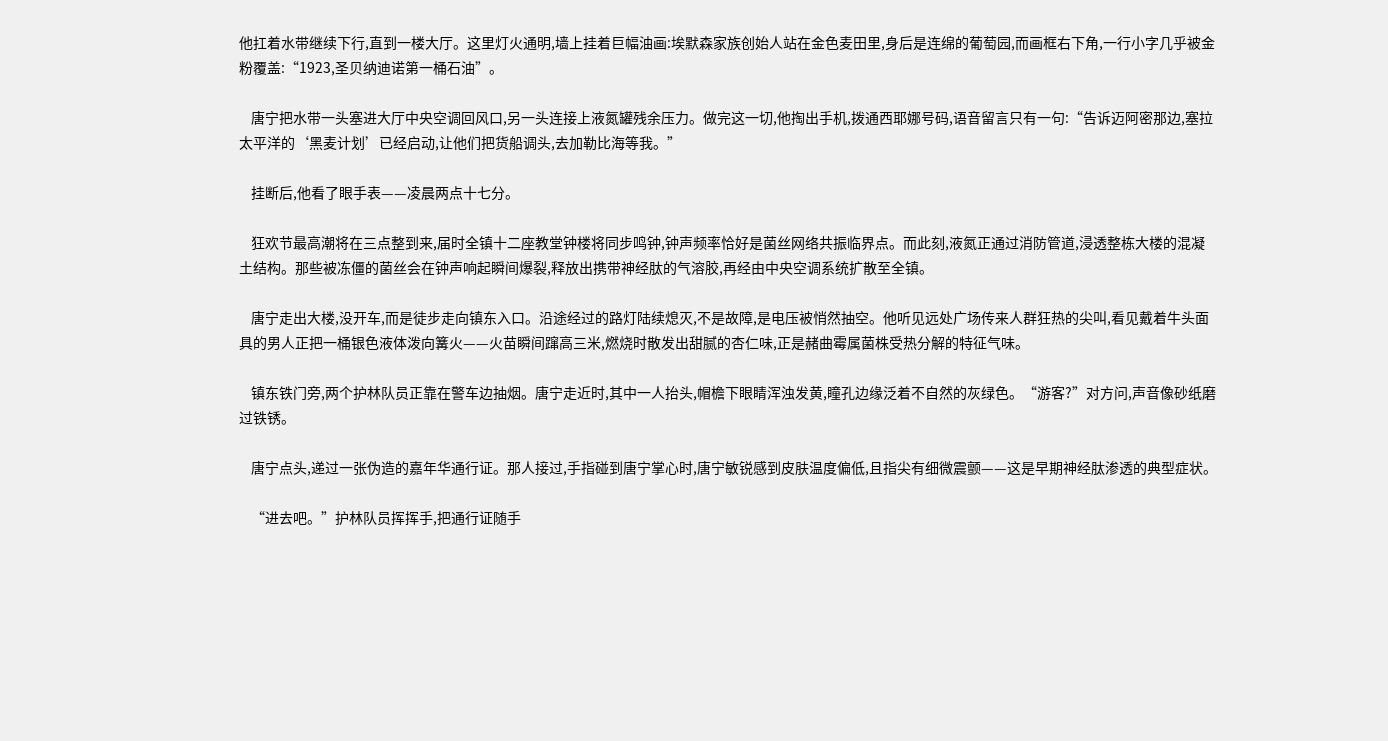他扛着水带继续下行,直到一楼大厅。这里灯火通明,墙上挂着巨幅油画:埃默森家族创始人站在金色麦田里,身后是连绵的葡萄园,而画框右下角,一行小字几乎被金粉覆盖:“1923,圣贝纳迪诺第一桶石油”。

    唐宁把水带一头塞进大厅中央空调回风口,另一头连接上液氮罐残余压力。做完这一切,他掏出手机,拨通西耶娜号码,语音留言只有一句:“告诉迈阿密那边,塞拉太平洋的‘黑麦计划’已经启动,让他们把货船调头,去加勒比海等我。”

    挂断后,他看了眼手表——凌晨两点十七分。

    狂欢节最高潮将在三点整到来,届时全镇十二座教堂钟楼将同步鸣钟,钟声频率恰好是菌丝网络共振临界点。而此刻,液氮正通过消防管道,浸透整栋大楼的混凝土结构。那些被冻僵的菌丝会在钟声响起瞬间爆裂,释放出携带神经肽的气溶胶,再经由中央空调系统扩散至全镇。

    唐宁走出大楼,没开车,而是徒步走向镇东入口。沿途经过的路灯陆续熄灭,不是故障,是电压被悄然抽空。他听见远处广场传来人群狂热的尖叫,看见戴着牛头面具的男人正把一桶银色液体泼向篝火——火苗瞬间蹿高三米,燃烧时散发出甜腻的杏仁味,正是赭曲霉属菌株受热分解的特征气味。

    镇东铁门旁,两个护林队员正靠在警车边抽烟。唐宁走近时,其中一人抬头,帽檐下眼睛浑浊发黄,瞳孔边缘泛着不自然的灰绿色。“游客?”对方问,声音像砂纸磨过铁锈。

    唐宁点头,递过一张伪造的嘉年华通行证。那人接过,手指碰到唐宁掌心时,唐宁敏锐感到皮肤温度偏低,且指尖有细微震颤——这是早期神经肽渗透的典型症状。

    “进去吧。”护林队员挥挥手,把通行证随手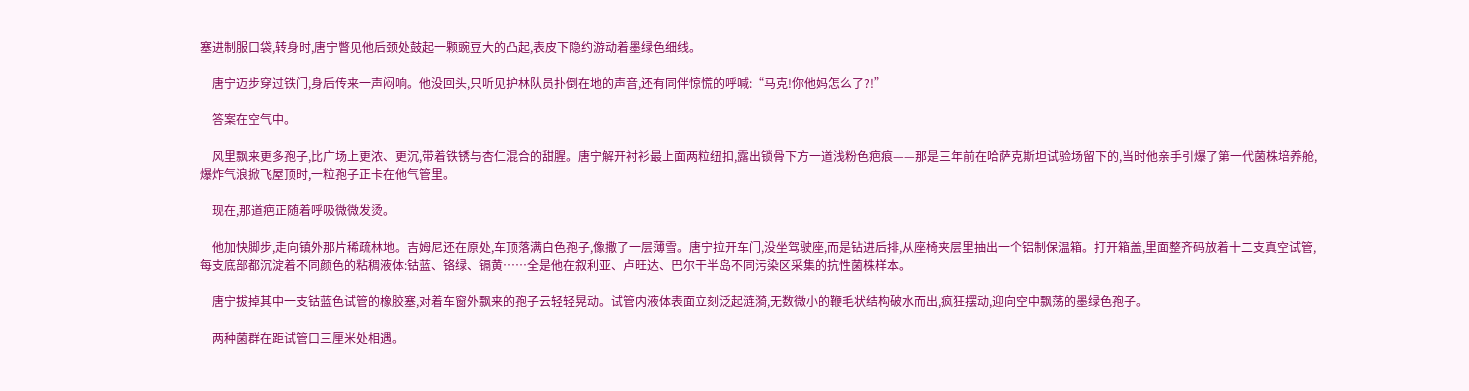塞进制服口袋,转身时,唐宁瞥见他后颈处鼓起一颗豌豆大的凸起,表皮下隐约游动着墨绿色细线。

    唐宁迈步穿过铁门,身后传来一声闷响。他没回头,只听见护林队员扑倒在地的声音,还有同伴惊慌的呼喊:“马克!你他妈怎么了?!”

    答案在空气中。

    风里飘来更多孢子,比广场上更浓、更沉,带着铁锈与杏仁混合的甜腥。唐宁解开衬衫最上面两粒纽扣,露出锁骨下方一道浅粉色疤痕——那是三年前在哈萨克斯坦试验场留下的,当时他亲手引爆了第一代菌株培养舱,爆炸气浪掀飞屋顶时,一粒孢子正卡在他气管里。

    现在,那道疤正随着呼吸微微发烫。

    他加快脚步,走向镇外那片稀疏林地。吉姆尼还在原处,车顶落满白色孢子,像撒了一层薄雪。唐宁拉开车门,没坐驾驶座,而是钻进后排,从座椅夹层里抽出一个铝制保温箱。打开箱盖,里面整齐码放着十二支真空试管,每支底部都沉淀着不同颜色的粘稠液体:钴蓝、铬绿、镉黄……全是他在叙利亚、卢旺达、巴尔干半岛不同污染区采集的抗性菌株样本。

    唐宁拔掉其中一支钴蓝色试管的橡胶塞,对着车窗外飘来的孢子云轻轻晃动。试管内液体表面立刻泛起涟漪,无数微小的鞭毛状结构破水而出,疯狂摆动,迎向空中飘荡的墨绿色孢子。

    两种菌群在距试管口三厘米处相遇。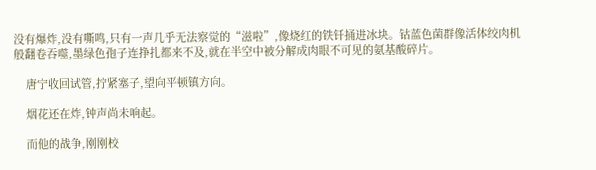没有爆炸,没有嘶鸣,只有一声几乎无法察觉的“滋啦”,像烧红的铁钎捅进冰块。钴蓝色菌群像活体绞肉机般翻卷吞噬,墨绿色孢子连挣扎都来不及,就在半空中被分解成肉眼不可见的氨基酸碎片。

    唐宁收回试管,拧紧塞子,望向平顿镇方向。

    烟花还在炸,钟声尚未响起。

    而他的战争,刚刚校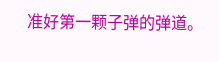准好第一颗子弹的弹道。